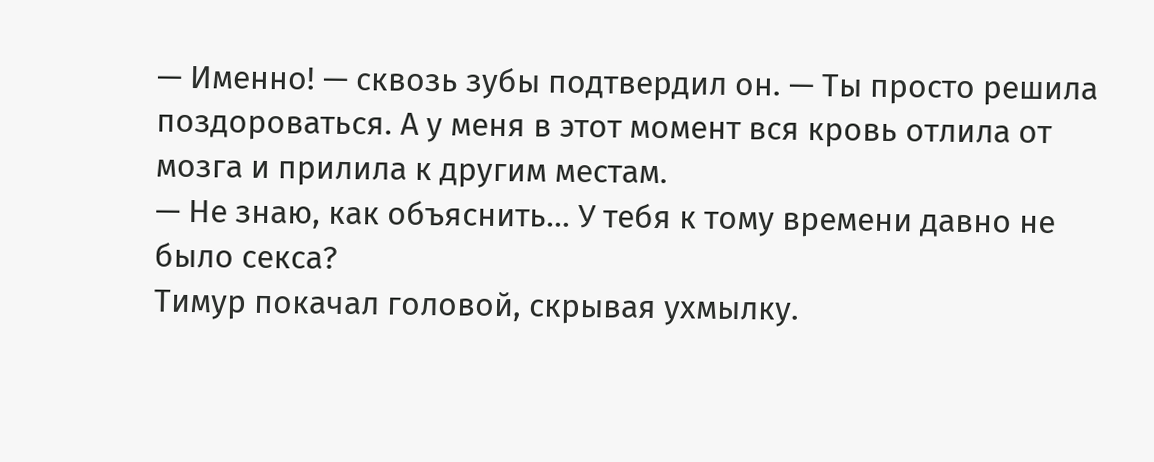— Именно! — сквозь зубы подтвердил он. — Ты просто решила поздороваться. А у меня в этот момент вся кровь отлила от мозга и прилила к другим местам.
— Не знаю, как объяснить… У тебя к тому времени давно не было секса?
Тимур покачал головой, скрывая ухмылку.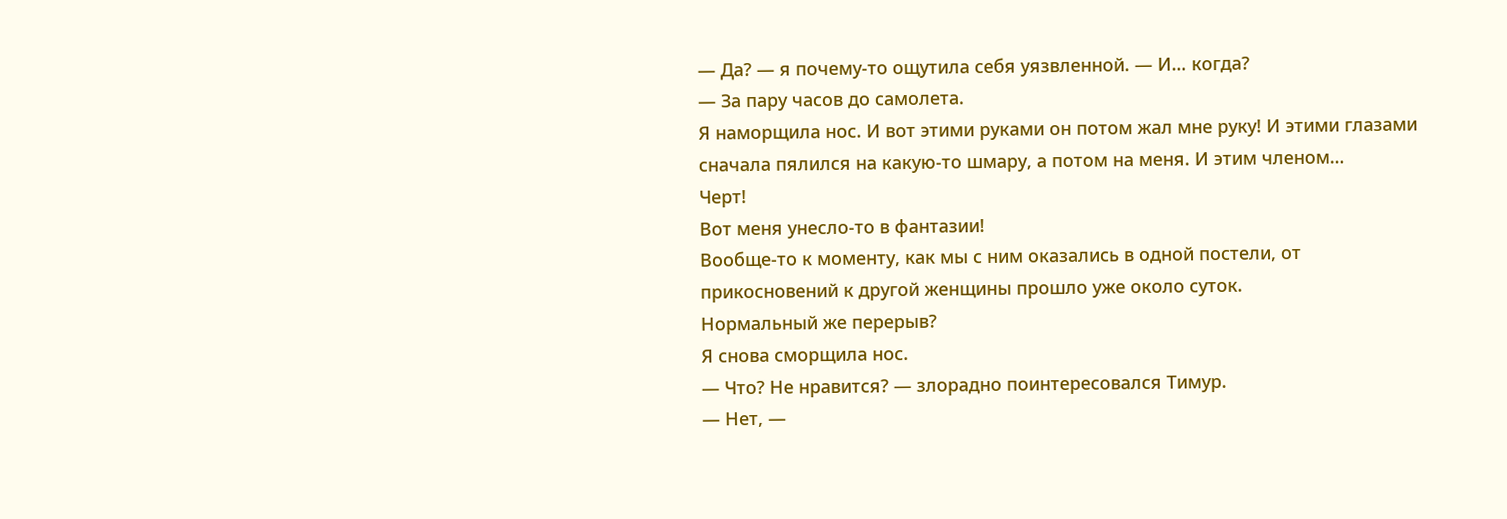— Да? — я почему-то ощутила себя уязвленной. — И… когда?
— За пару часов до самолета.
Я наморщила нос. И вот этими руками он потом жал мне руку! И этими глазами сначала пялился на какую-то шмару, а потом на меня. И этим членом…
Черт!
Вот меня унесло-то в фантазии!
Вообще-то к моменту, как мы с ним оказались в одной постели, от прикосновений к другой женщины прошло уже около суток.
Нормальный же перерыв?
Я снова сморщила нос.
— Что? Не нравится? — злорадно поинтересовался Тимур.
— Нет, —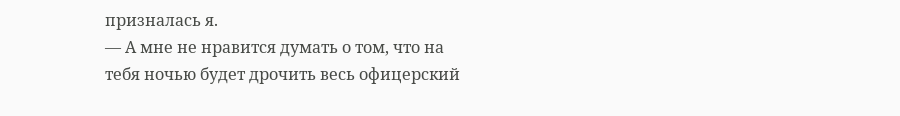призналась я.
— А мне не нравится думать о том, что на тебя ночью будет дрочить весь офицерский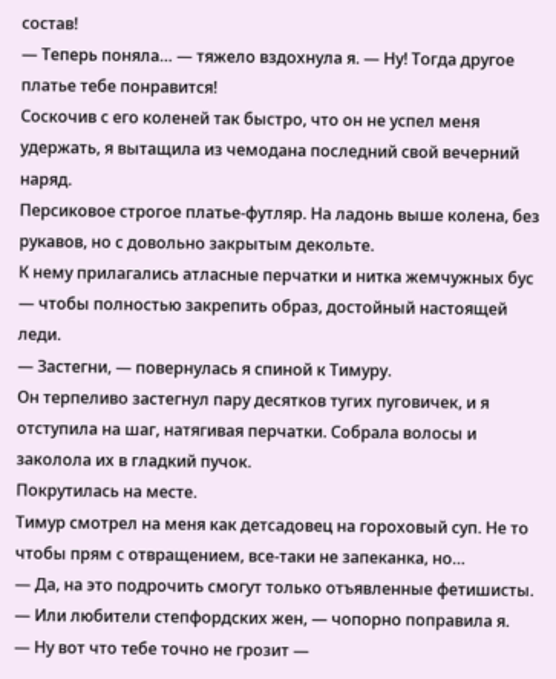состав!
— Теперь поняла… — тяжело вздохнула я. — Ну! Тогда другое платье тебе понравится!
Соскочив с его коленей так быстро, что он не успел меня удержать, я вытащила из чемодана последний свой вечерний наряд.
Персиковое строгое платье-футляр. На ладонь выше колена, без рукавов, но с довольно закрытым декольте.
К нему прилагались атласные перчатки и нитка жемчужных бус — чтобы полностью закрепить образ, достойный настоящей леди.
— Застегни, — повернулась я спиной к Тимуру.
Он терпеливо застегнул пару десятков тугих пуговичек, и я отступила на шаг, натягивая перчатки. Собрала волосы и заколола их в гладкий пучок.
Покрутилась на месте.
Тимур смотрел на меня как детсадовец на гороховый суп. Не то чтобы прям с отвращением, все-таки не запеканка, но…
— Да, на это подрочить смогут только отъявленные фетишисты.
— Или любители степфордских жен, — чопорно поправила я.
— Ну вот что тебе точно не грозит —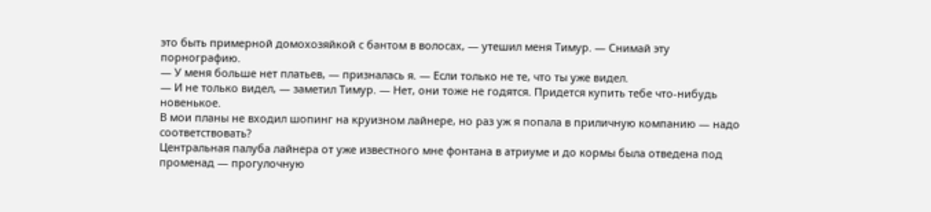это быть примерной домохозяйкой с бантом в волосах, — утешил меня Тимур. — Снимай эту порнографию.
— У меня больше нет платьев, — призналась я. — Если только не те, что ты уже видел.
— И не только видел, — заметил Тимур. — Нет, они тоже не годятся. Придется купить тебе что-нибудь новенькое.
В мои планы не входил шопинг на круизном лайнере, но раз уж я попала в приличную компанию — надо соответствовать?
Центральная палуба лайнера от уже известного мне фонтана в атриуме и до кормы была отведена под променад — прогулочную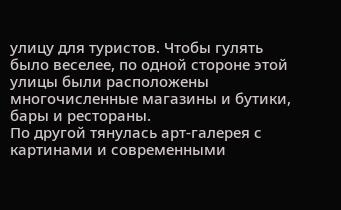улицу для туристов. Чтобы гулять было веселее, по одной стороне этой улицы были расположены многочисленные магазины и бутики, бары и рестораны.
По другой тянулась арт-галерея с картинами и современными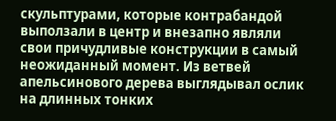скульптурами, которые контрабандой выползали в центр и внезапно являли свои причудливые конструкции в самый неожиданный момент. Из ветвей апельсинового дерева выглядывал ослик на длинных тонких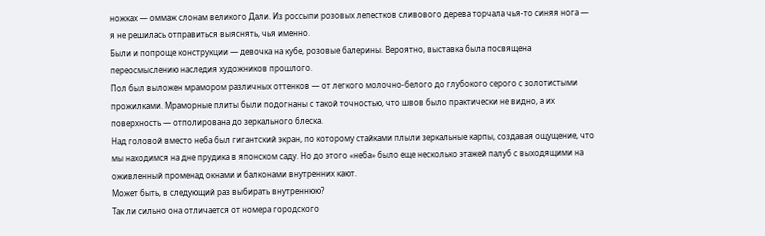ножках — оммаж слонам великого Дали. Из россыпи розовых лепестков сливового дерева торчала чья-то синяя нога — я не решилась отправиться выяснять, чья именно.
Были и попроще конструкции — девочка на кубе, розовые балерины. Вероятно, выставка была посвящена переосмыслению наследия художников прошлого.
Пол был выложен мрамором различных оттенков — от легкого молочно-белого до глубокого серого с золотистыми прожилками. Мраморные плиты были подогнаны с такой точностью, что швов было практически не видно, а их поверхность — отполирована до зеркального блеска.
Над головой вместо неба был гигантский экран, по которому стайками плыли зеркальные карпы, создавая ощущение, что мы находимся на дне прудика в японском саду. Но до этого «неба» было еще несколько этажей палуб с выходящими на оживленный променад окнами и балконами внутренних кают.
Может быть, в следующий раз выбирать внутреннюю?
Так ли сильно она отличается от номера городского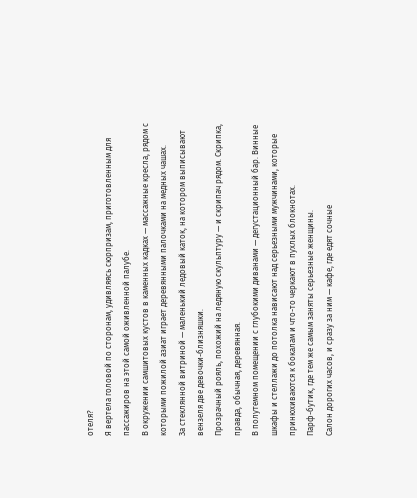отеля?
Я вертела головой по сторонам, удивляясь сюрпризам, приготовленным для пассажиров на этой самой оживленной палубе.
В окружении самшитовых кустов в каменных кадках — массажные кресла, рядом с которыми пожилой азиат играет деревянными палочками на медных чашах.
За стеклянной витриной — маленький ледовый каток, на котором выписывают вензеля две девочки-близняшки.
Прозрачный рояль, похожий на ледяную скульптуру — и скрипач рядом. Скрипка, правда, обычная, деревянная.
В полутемном помещении с глубокими диванами — дегустационный бар. Винные шкафы и стеллажи до потолка нависают над серьезными мужчинами, которые принюхиваются к бокалам и что-то черкают в пухлых блокнотах.
Парф-бутик, где тем же самым заняты серьезные женщины.
Салон дорогих часов, и сразу за ним — кафе, где едят сочные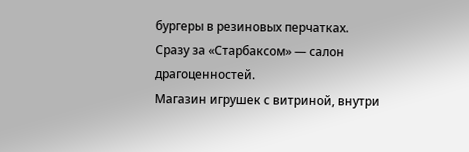бургеры в резиновых перчатках.
Сразу за «Старбаксом» — салон драгоценностей.
Магазин игрушек с витриной, внутри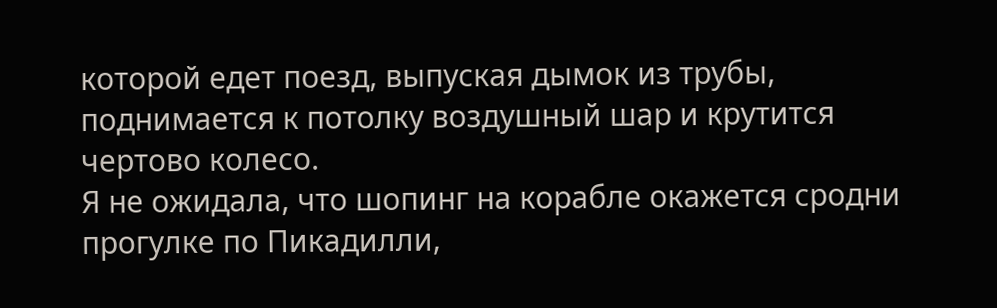которой едет поезд, выпуская дымок из трубы, поднимается к потолку воздушный шар и крутится чертово колесо.
Я не ожидала, что шопинг на корабле окажется сродни прогулке по Пикадилли,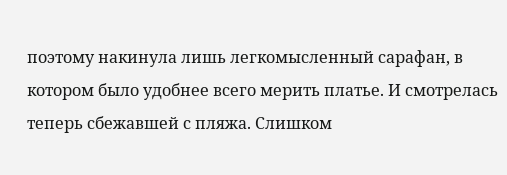поэтому накинула лишь легкомысленный сарафан, в котором было удобнее всего мерить платье. И смотрелась теперь сбежавшей с пляжа. Слишком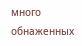много обнаженных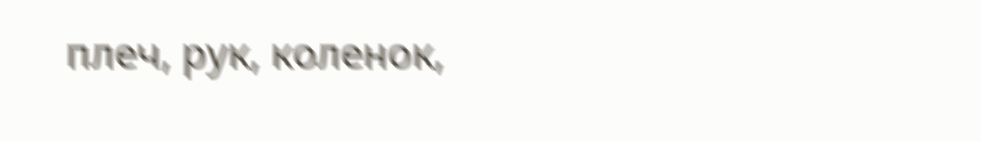плеч, рук, коленок,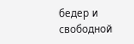бедер и свободной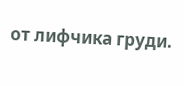от лифчика груди.